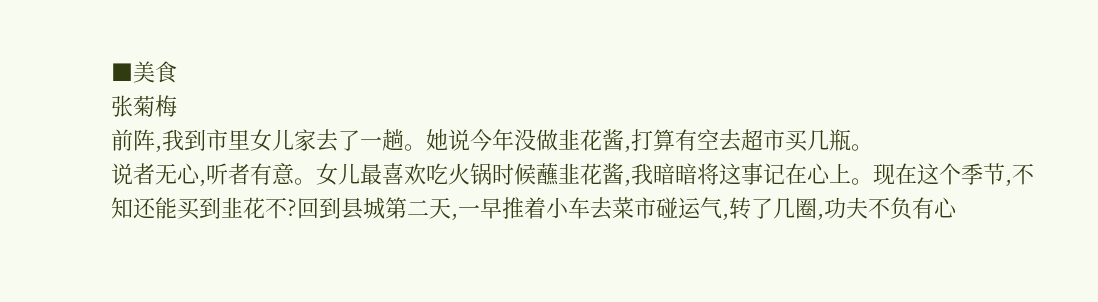■美食
张菊梅
前阵,我到市里女儿家去了一趟。她说今年没做韭花酱,打算有空去超市买几瓶。
说者无心,听者有意。女儿最喜欢吃火锅时候蘸韭花酱,我暗暗将这事记在心上。现在这个季节,不知还能买到韭花不?回到县城第二天,一早推着小车去菜市碰运气,转了几圈,功夫不负有心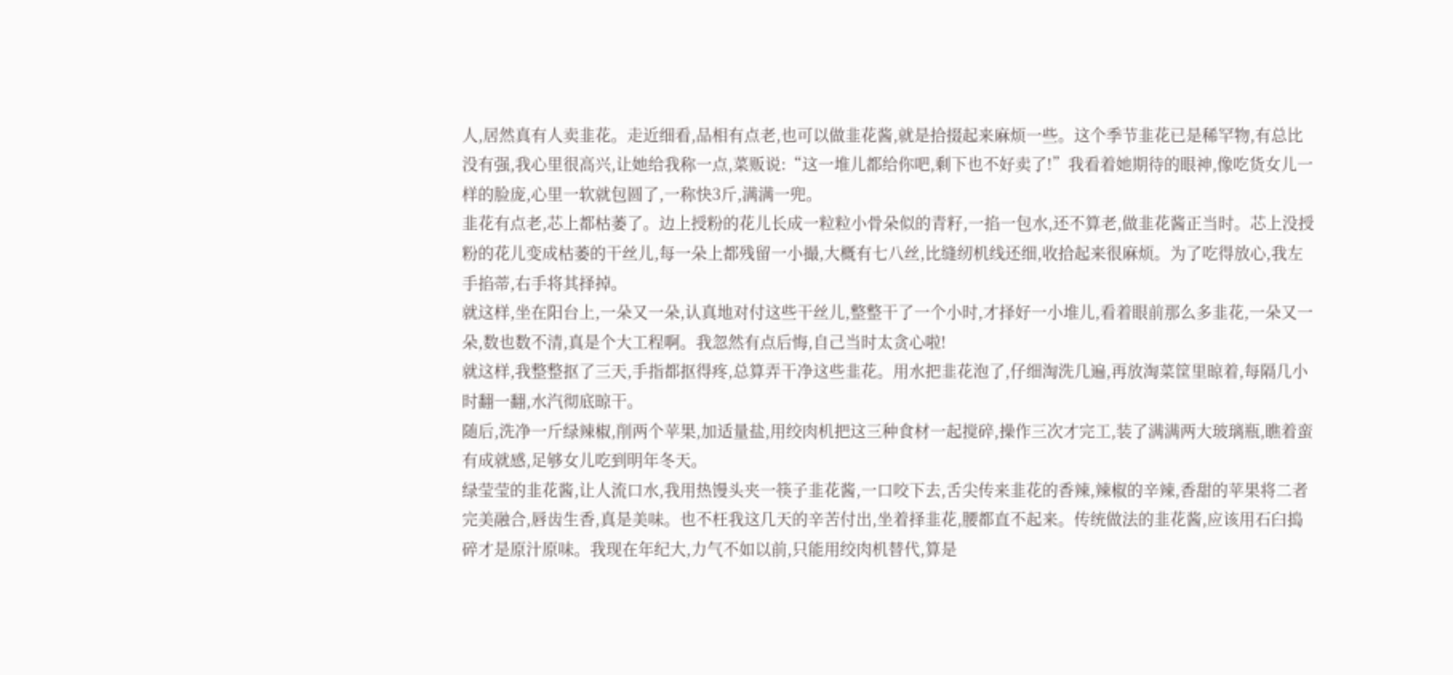人,居然真有人卖韭花。走近细看,品相有点老,也可以做韭花酱,就是拾掇起来麻烦一些。这个季节韭花已是稀罕物,有总比没有强,我心里很高兴,让她给我称一点,菜贩说:“这一堆儿都给你吧,剩下也不好卖了!”我看着她期待的眼神,像吃货女儿一样的脸庞,心里一软就包圆了,一称快3斤,满满一兜。
韭花有点老,芯上都枯萎了。边上授粉的花儿长成一粒粒小骨朵似的青籽,一掐一包水,还不算老,做韭花酱正当时。芯上没授粉的花儿变成枯萎的干丝儿,每一朵上都残留一小撮,大概有七八丝,比缝纫机线还细,收拾起来很麻烦。为了吃得放心,我左手掐蒂,右手将其择掉。
就这样,坐在阳台上,一朵又一朵,认真地对付这些干丝儿,整整干了一个小时,才择好一小堆儿,看着眼前那么多韭花,一朵又一朵,数也数不清,真是个大工程啊。我忽然有点后悔,自己当时太贪心啦!
就这样,我整整抠了三天,手指都抠得疼,总算弄干净这些韭花。用水把韭花泡了,仔细淘洗几遍,再放淘菜筐里晾着,每隔几小时翻一翻,水汽彻底晾干。
随后,洗净一斤绿辣椒,削两个苹果,加适量盐,用绞肉机把这三种食材一起搅碎,操作三次才完工,装了满满两大玻璃瓶,瞧着蛮有成就感,足够女儿吃到明年冬天。
绿莹莹的韭花酱,让人流口水,我用热馒头夹一筷子韭花酱,一口咬下去,舌尖传来韭花的香辣,辣椒的辛辣,香甜的苹果将二者完美融合,唇齿生香,真是美味。也不枉我这几天的辛苦付出,坐着择韭花,腰都直不起来。传统做法的韭花酱,应该用石臼捣碎才是原汁原味。我现在年纪大,力气不如以前,只能用绞肉机替代,算是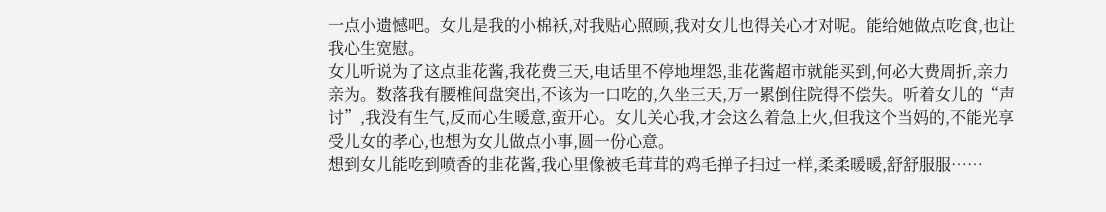一点小遗憾吧。女儿是我的小棉袄,对我贴心照顾,我对女儿也得关心才对呢。能给她做点吃食,也让我心生宽慰。
女儿听说为了这点韭花酱,我花费三天,电话里不停地埋怨,韭花酱超市就能买到,何必大费周折,亲力亲为。数落我有腰椎间盘突出,不该为一口吃的,久坐三天,万一累倒住院得不偿失。听着女儿的“声讨”,我没有生气,反而心生暖意,蛮开心。女儿关心我,才会这么着急上火,但我这个当妈的,不能光享受儿女的孝心,也想为女儿做点小事,圆一份心意。
想到女儿能吃到喷香的韭花酱,我心里像被毛茸茸的鸡毛掸子扫过一样,柔柔暖暖,舒舒服服……